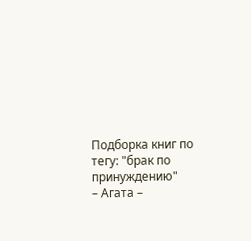Подборка книг по тегу: "брак по принуждению"
– Агата –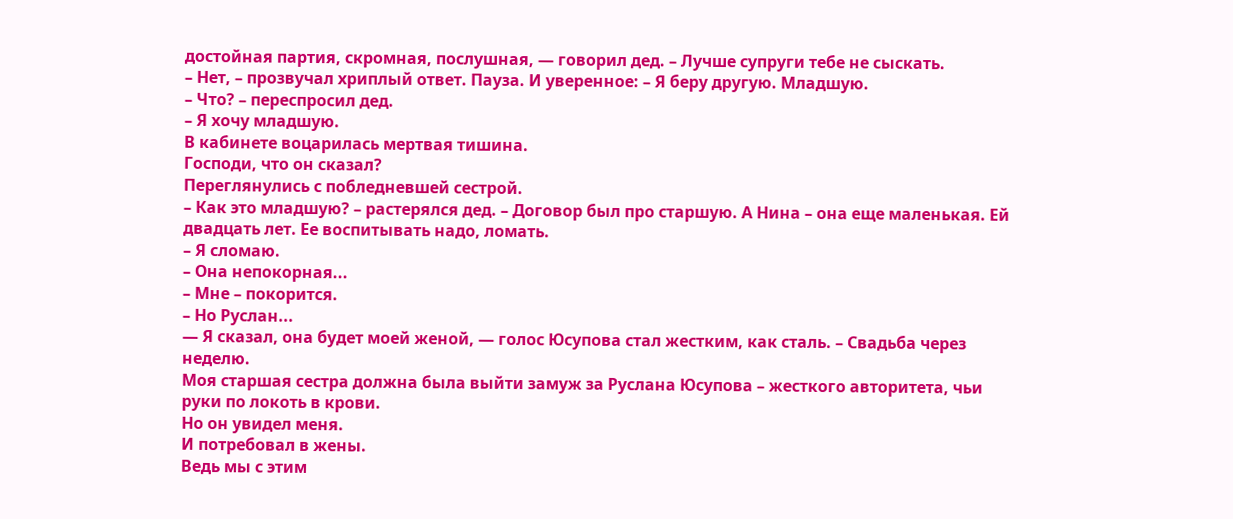достойная партия, скромная, послушная, — говорил дед. – Лучше супруги тебе не сыскать.
– Нет, – прозвучал хриплый ответ. Пауза. И уверенное: – Я беру другую. Младшую.
– Что? – переспросил дед.
– Я хочу младшую.
В кабинете воцарилась мертвая тишина.
Господи, что он сказал?
Переглянулись с побледневшей сестрой.
– Как это младшую? – растерялся дед. – Договор был про старшую. А Нина – она еще маленькая. Ей двадцать лет. Ее воспитывать надо, ломать.
– Я сломаю.
– Она непокорная...
– Мне – покорится.
– Но Руслан...
— Я сказал, она будет моей женой, — голос Юсупова стал жестким, как сталь. – Свадьба через неделю.
Моя старшая сестра должна была выйти замуж за Руслана Юсупова – жесткого авторитета, чьи руки по локоть в крови.
Но он увидел меня.
И потребовал в жены.
Ведь мы с этим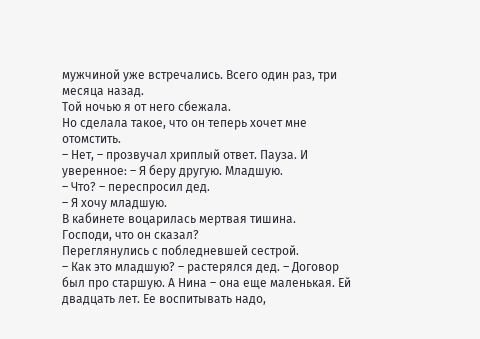мужчиной уже встречались. Всего один раз, три месяца назад.
Той ночью я от него сбежала.
Но сделала такое, что он теперь хочет мне отомстить.
– Нет, – прозвучал хриплый ответ. Пауза. И уверенное: – Я беру другую. Младшую.
– Что? – переспросил дед.
– Я хочу младшую.
В кабинете воцарилась мертвая тишина.
Господи, что он сказал?
Переглянулись с побледневшей сестрой.
– Как это младшую? – растерялся дед. – Договор был про старшую. А Нина – она еще маленькая. Ей двадцать лет. Ее воспитывать надо,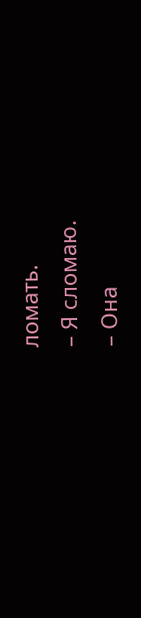ломать.
– Я сломаю.
– Она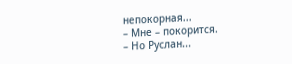непокорная...
– Мне – покорится.
– Но Руслан...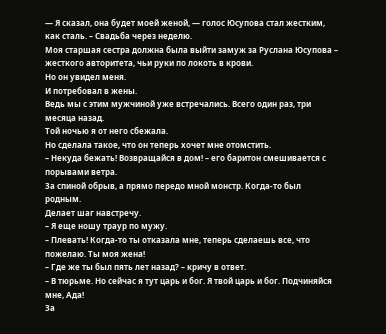— Я сказал, она будет моей женой, — голос Юсупова стал жестким, как сталь. – Свадьба через неделю.
Моя старшая сестра должна была выйти замуж за Руслана Юсупова – жесткого авторитета, чьи руки по локоть в крови.
Но он увидел меня.
И потребовал в жены.
Ведь мы с этим мужчиной уже встречались. Всего один раз, три месяца назад.
Той ночью я от него сбежала.
Но сделала такое, что он теперь хочет мне отомстить.
– Некуда бежать! Возвращайся в дом! – его баритон смешивается с порывами ветра.
За спиной обрыв, а прямо передо мной монстр. Когда-то был родным.
Делает шаг навстречу.
– Я еще ношу траур по мужу.
– Плевать! Когда-то ты отказала мне, теперь сделаешь все, что пожелаю. Ты моя жена!
– Где же ты был пять лет назад? – кричу в ответ.
– В тюрьме. Но сейчас я тут царь и бог. Я твой царь и бог. Подчиняйся мне, Ада!
За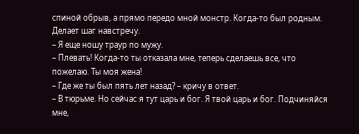спиной обрыв, а прямо передо мной монстр. Когда-то был родным.
Делает шаг навстречу.
– Я еще ношу траур по мужу.
– Плевать! Когда-то ты отказала мне, теперь сделаешь все, что пожелаю. Ты моя жена!
– Где же ты был пять лет назад? – кричу в ответ.
– В тюрьме. Но сейчас я тут царь и бог. Я твой царь и бог. Подчиняйся мне,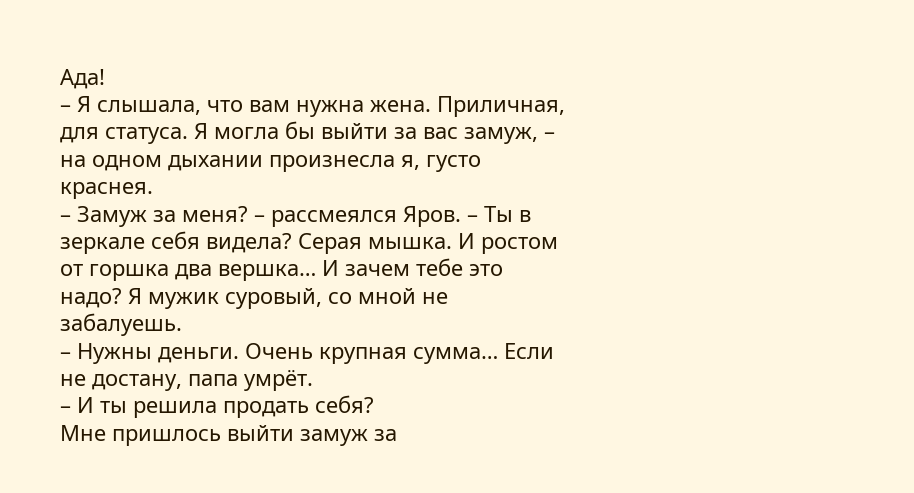Ада!
– Я слышала, что вам нужна жена. Приличная, для статуса. Я могла бы выйти за вас замуж, – на одном дыхании произнесла я, густо краснея.
– Замуж за меня? – рассмеялся Яров. – Ты в зеркале себя видела? Серая мышка. И ростом от горшка два вершка… И зачем тебе это надо? Я мужик суровый, со мной не забалуешь.
– Нужны деньги. Очень крупная сумма… Если не достану, папа умрёт.
– И ты решила продать себя?
Мне пришлось выйти замуж за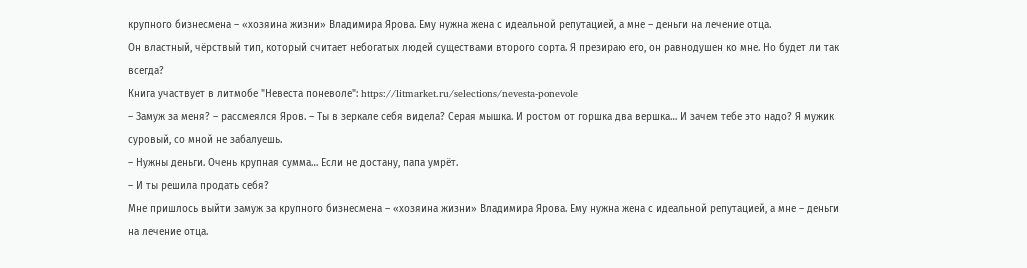крупного бизнесмена – «хозяина жизни» Владимира Ярова. Ему нужна жена с идеальной репутацией, а мне – деньги на лечение отца.
Он властный, чёрствый тип, который считает небогатых людей существами второго сорта. Я презираю его, он равнодушен ко мне. Но будет ли так всегда?
Книга участвует в литмобе "Невеста поневоле": https://litmarket.ru/selections/nevesta-ponevole
– Замуж за меня? – рассмеялся Яров. – Ты в зеркале себя видела? Серая мышка. И ростом от горшка два вершка… И зачем тебе это надо? Я мужик суровый, со мной не забалуешь.
– Нужны деньги. Очень крупная сумма… Если не достану, папа умрёт.
– И ты решила продать себя?
Мне пришлось выйти замуж за крупного бизнесмена – «хозяина жизни» Владимира Ярова. Ему нужна жена с идеальной репутацией, а мне – деньги на лечение отца.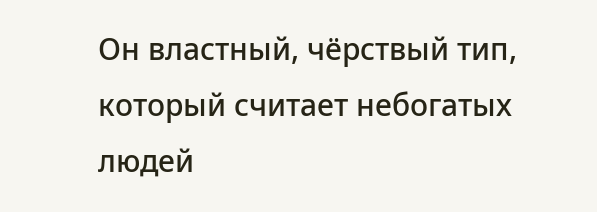Он властный, чёрствый тип, который считает небогатых людей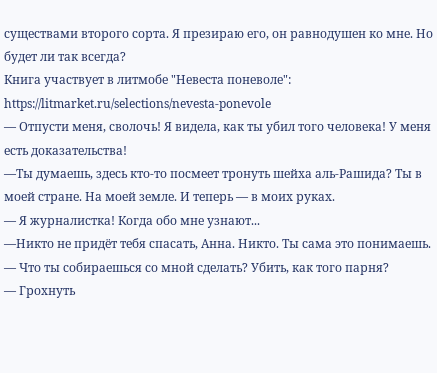существами второго сорта. Я презираю его, он равнодушен ко мне. Но будет ли так всегда?
Книга участвует в литмобе "Невеста поневоле": https://litmarket.ru/selections/nevesta-ponevole
— Отпусти меня, сволочь! Я видела, как ты убил того человека! У меня есть доказательства!
—Ты думаешь, здесь кто-то посмеет тронуть шейха аль-Рашида? Ты в моей стране. На моей земле. И теперь — в моих руках.
— Я журналистка! Когда обо мне узнают...
—Никто не придёт тебя спасать, Анна. Никто. Ты сама это понимаешь.
— Что ты собираешься со мной сделать? Убить, как того парня?
— Грохнуть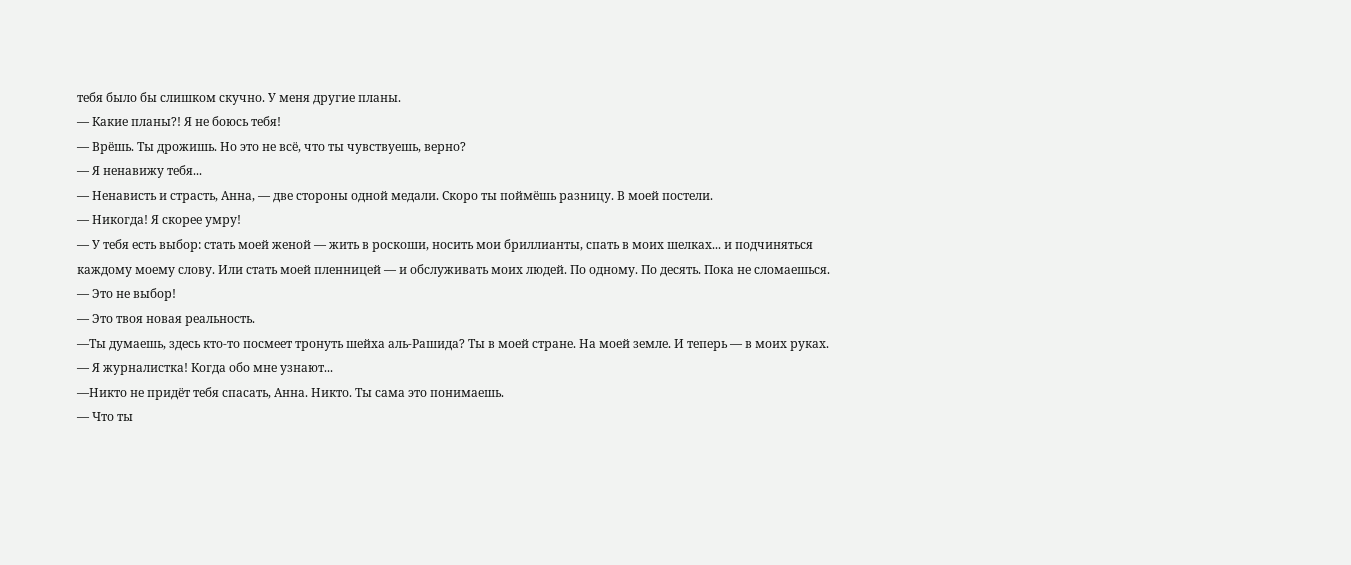тебя было бы слишком скучно. У меня другие планы.
— Какие планы?! Я не боюсь тебя!
— Врёшь. Ты дрожишь. Но это не всё, что ты чувствуешь, верно?
— Я ненавижу тебя...
— Ненависть и страсть, Анна, — две стороны одной медали. Скоро ты поймёшь разницу. В моей постели.
— Никогда! Я скорее умру!
— У тебя есть выбор: стать моей женой — жить в роскоши, носить мои бриллианты, спать в моих шелках... и подчиняться каждому моему слову. Или стать моей пленницей — и обслуживать моих людей. По одному. По десять. Пока не сломаешься.
— Это не выбор!
— Это твоя новая реальность.
—Ты думаешь, здесь кто-то посмеет тронуть шейха аль-Рашида? Ты в моей стране. На моей земле. И теперь — в моих руках.
— Я журналистка! Когда обо мне узнают...
—Никто не придёт тебя спасать, Анна. Никто. Ты сама это понимаешь.
— Что ты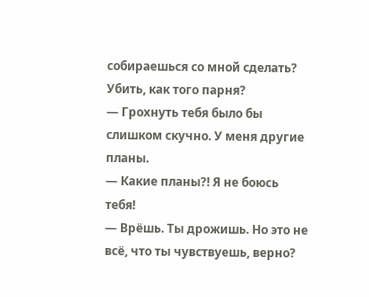собираешься со мной сделать? Убить, как того парня?
— Грохнуть тебя было бы слишком скучно. У меня другие планы.
— Какие планы?! Я не боюсь тебя!
— Врёшь. Ты дрожишь. Но это не всё, что ты чувствуешь, верно?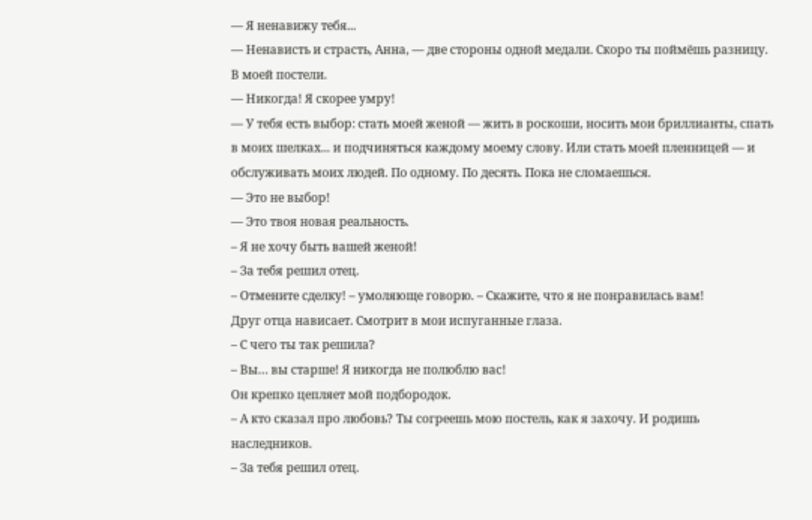— Я ненавижу тебя...
— Ненависть и страсть, Анна, — две стороны одной медали. Скоро ты поймёшь разницу. В моей постели.
— Никогда! Я скорее умру!
— У тебя есть выбор: стать моей женой — жить в роскоши, носить мои бриллианты, спать в моих шелках... и подчиняться каждому моему слову. Или стать моей пленницей — и обслуживать моих людей. По одному. По десять. Пока не сломаешься.
— Это не выбор!
— Это твоя новая реальность.
– Я не хочу быть вашей женой!
– За тебя решил отец.
– Отмените сделку! – умоляюще говорю. – Скажите, что я не понравилась вам!
Друг отца нависает. Смотрит в мои испуганные глаза.
– С чего ты так решила?
– Вы… вы старше! Я никогда не полюблю вас!
Он крепко цепляет мой подбородок.
– А кто сказал про любовь? Ты согреешь мою постель, как я захочу. И родишь наследников.
– За тебя решил отец.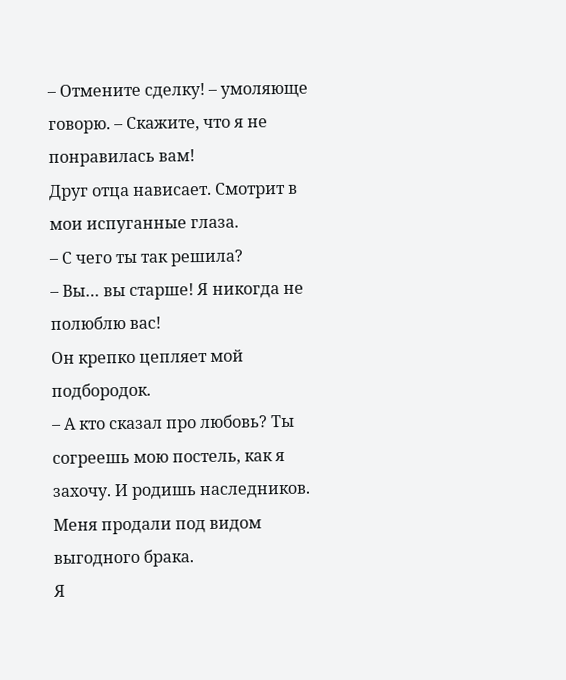– Отмените сделку! – умоляюще говорю. – Скажите, что я не понравилась вам!
Друг отца нависает. Смотрит в мои испуганные глаза.
– С чего ты так решила?
– Вы… вы старше! Я никогда не полюблю вас!
Он крепко цепляет мой подбородок.
– А кто сказал про любовь? Ты согреешь мою постель, как я захочу. И родишь наследников.
Меня продали под видом выгодного брака.
Я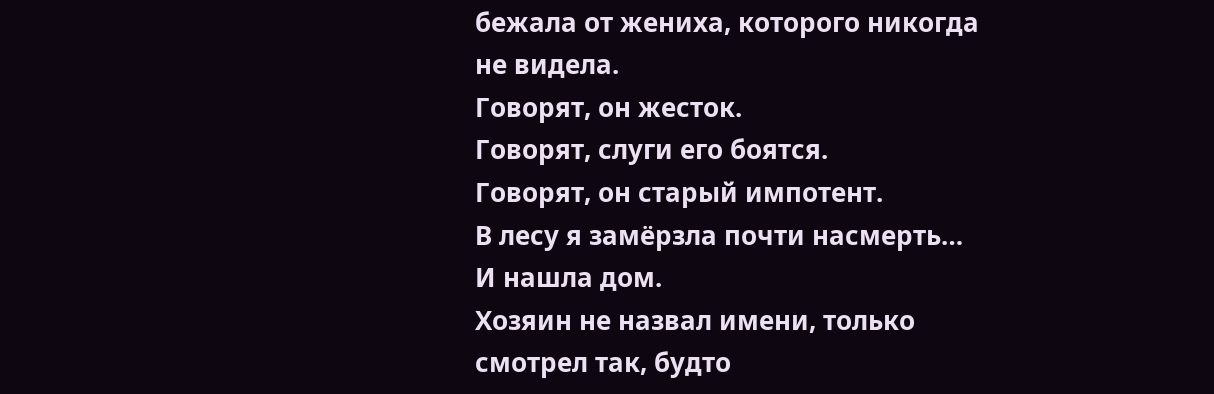бежала от жениха, которого никогда не видела.
Говорят, он жесток.
Говорят, слуги его боятся.
Говорят, он старый импотент.
В лесу я замёрзла почти насмерть…
И нашла дом.
Хозяин не назвал имени, только смотрел так, будто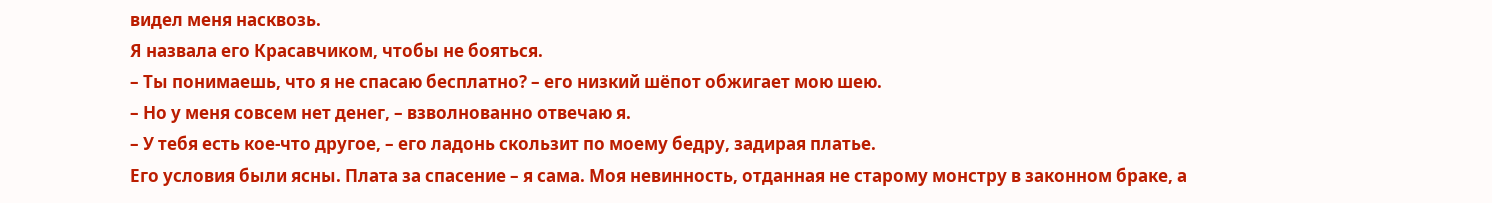видел меня насквозь.
Я назвала его Красавчиком, чтобы не бояться.
– Ты понимаешь, что я не спасаю бесплатно? – его низкий шёпот обжигает мою шею.
– Но у меня совсем нет денег, – взволнованно отвечаю я.
– У тебя есть кое-что другое, – его ладонь скользит по моему бедру, задирая платье.
Его условия были ясны. Плата за спасение – я сама. Моя невинность, отданная не старому монстру в законном браке, а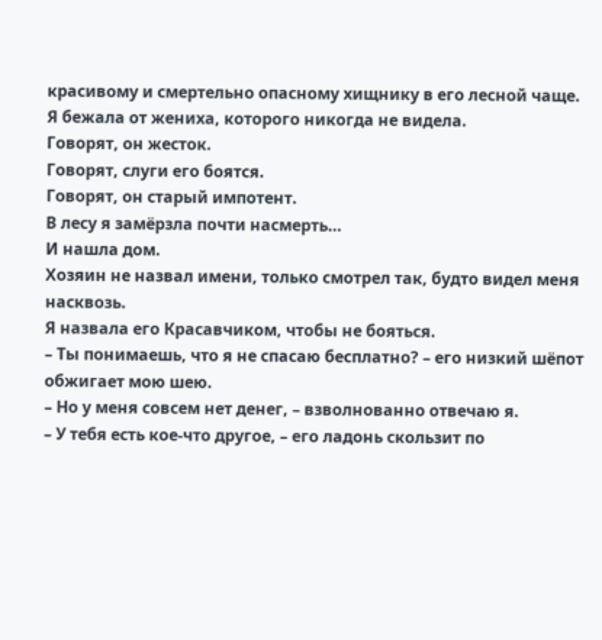красивому и смертельно опасному хищнику в его лесной чаще.
Я бежала от жениха, которого никогда не видела.
Говорят, он жесток.
Говорят, слуги его боятся.
Говорят, он старый импотент.
В лесу я замёрзла почти насмерть…
И нашла дом.
Хозяин не назвал имени, только смотрел так, будто видел меня насквозь.
Я назвала его Красавчиком, чтобы не бояться.
– Ты понимаешь, что я не спасаю бесплатно? – его низкий шёпот обжигает мою шею.
– Но у меня совсем нет денег, – взволнованно отвечаю я.
– У тебя есть кое-что другое, – его ладонь скользит по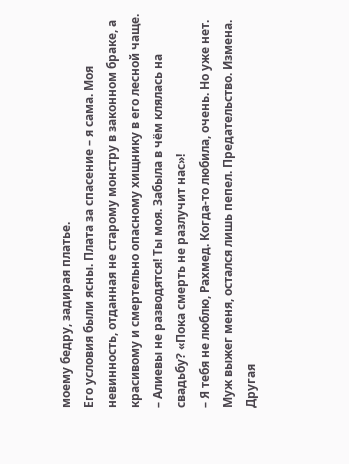моему бедру, задирая платье.
Его условия были ясны. Плата за спасение – я сама. Моя невинность, отданная не старому монстру в законном браке, а красивому и смертельно опасному хищнику в его лесной чаще.
– Алиевы не разводятся! Ты моя. Забыла в чём клялась на свадьбу? «Пока смерть не разлучит нас»!
– Я тебя не люблю, Рахмед. Когда-то любила, очень. Но уже нет.
Муж выжег меня, остался лишь пепел. Предательство. Измена. Другая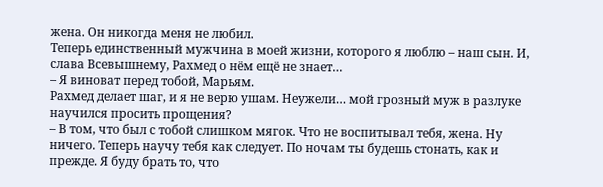жена. Он никогда меня не любил.
Теперь единственный мужчина в моей жизни, которого я люблю – наш сын. И, слава Всевышнему, Рахмед о нём ещё не знает…
– Я виноват перед тобой, Марьям.
Рахмед делает шаг, и я не верю ушам. Неужели… мой грозный муж в разлуке научился просить прощения?
– В том, что был с тобой слишком мягок. Что не воспитывал тебя, жена. Ну ничего. Теперь научу тебя как следует. По ночам ты будешь стонать, как и прежде. Я буду брать то, что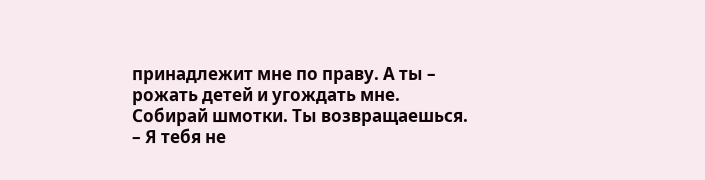принадлежит мне по праву. А ты – рожать детей и угождать мне. Собирай шмотки. Ты возвращаешься.
– Я тебя не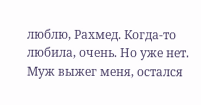люблю, Рахмед. Когда-то любила, очень. Но уже нет.
Муж выжег меня, остался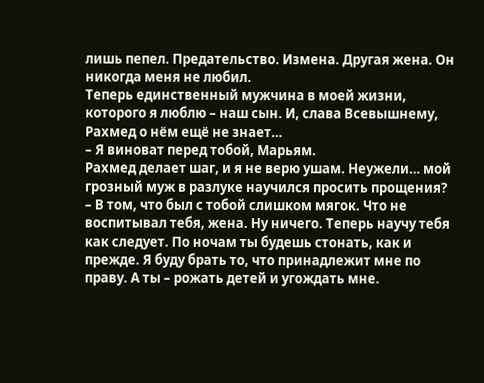лишь пепел. Предательство. Измена. Другая жена. Он никогда меня не любил.
Теперь единственный мужчина в моей жизни, которого я люблю – наш сын. И, слава Всевышнему, Рахмед о нём ещё не знает…
– Я виноват перед тобой, Марьям.
Рахмед делает шаг, и я не верю ушам. Неужели… мой грозный муж в разлуке научился просить прощения?
– В том, что был с тобой слишком мягок. Что не воспитывал тебя, жена. Ну ничего. Теперь научу тебя как следует. По ночам ты будешь стонать, как и прежде. Я буду брать то, что принадлежит мне по праву. А ты – рожать детей и угождать мне.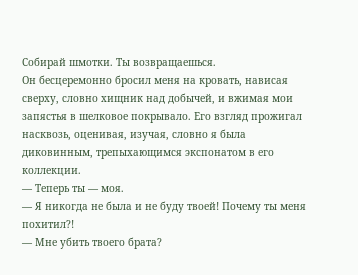Собирай шмотки. Ты возвращаешься.
Он бесцеремонно бросил меня на кровать, нависая сверху, словно хищник над добычей, и вжимая мои запястья в шелковое покрывало. Его взгляд прожигал насквозь, оценивая, изучая, словно я была диковинным, трепыхающимся экспонатом в его коллекции.
— Теперь ты — моя.
— Я никогда не была и не буду твоей! Почему ты меня похитил?!
— Мне убить твоего брата?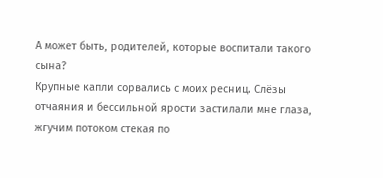А может быть, родителей, которые воспитали такого сына?
Крупные капли сорвались с моих ресниц. Слёзы отчаяния и бессильной ярости застилали мне глаза, жгучим потоком стекая по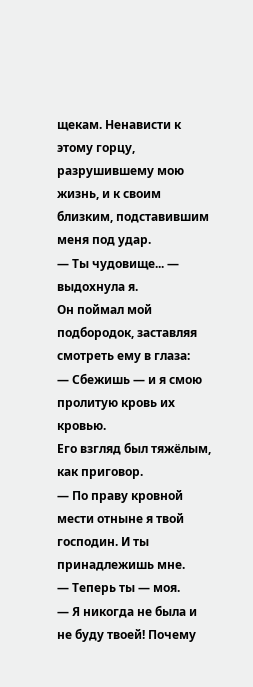щекам. Ненависти к этому горцу, разрушившему мою жизнь, и к своим близким, подставившим меня под удар.
— Ты чудовище... — выдохнула я.
Он поймал мой подбородок, заставляя смотреть ему в глаза:
— Сбежишь — и я смою пролитую кровь их кровью.
Его взгляд был тяжёлым, как приговор.
— По праву кровной мести отныне я твой господин. И ты принадлежишь мне.
— Теперь ты — моя.
— Я никогда не была и не буду твоей! Почему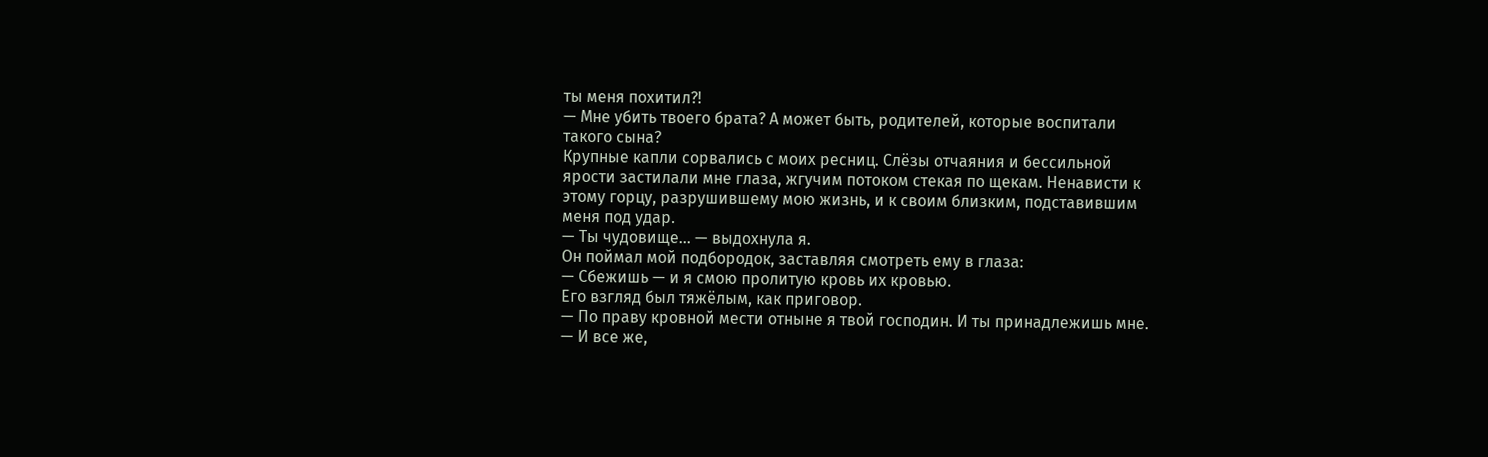ты меня похитил?!
— Мне убить твоего брата? А может быть, родителей, которые воспитали такого сына?
Крупные капли сорвались с моих ресниц. Слёзы отчаяния и бессильной ярости застилали мне глаза, жгучим потоком стекая по щекам. Ненависти к этому горцу, разрушившему мою жизнь, и к своим близким, подставившим меня под удар.
— Ты чудовище... — выдохнула я.
Он поймал мой подбородок, заставляя смотреть ему в глаза:
— Сбежишь — и я смою пролитую кровь их кровью.
Его взгляд был тяжёлым, как приговор.
— По праву кровной мести отныне я твой господин. И ты принадлежишь мне.
— И все же,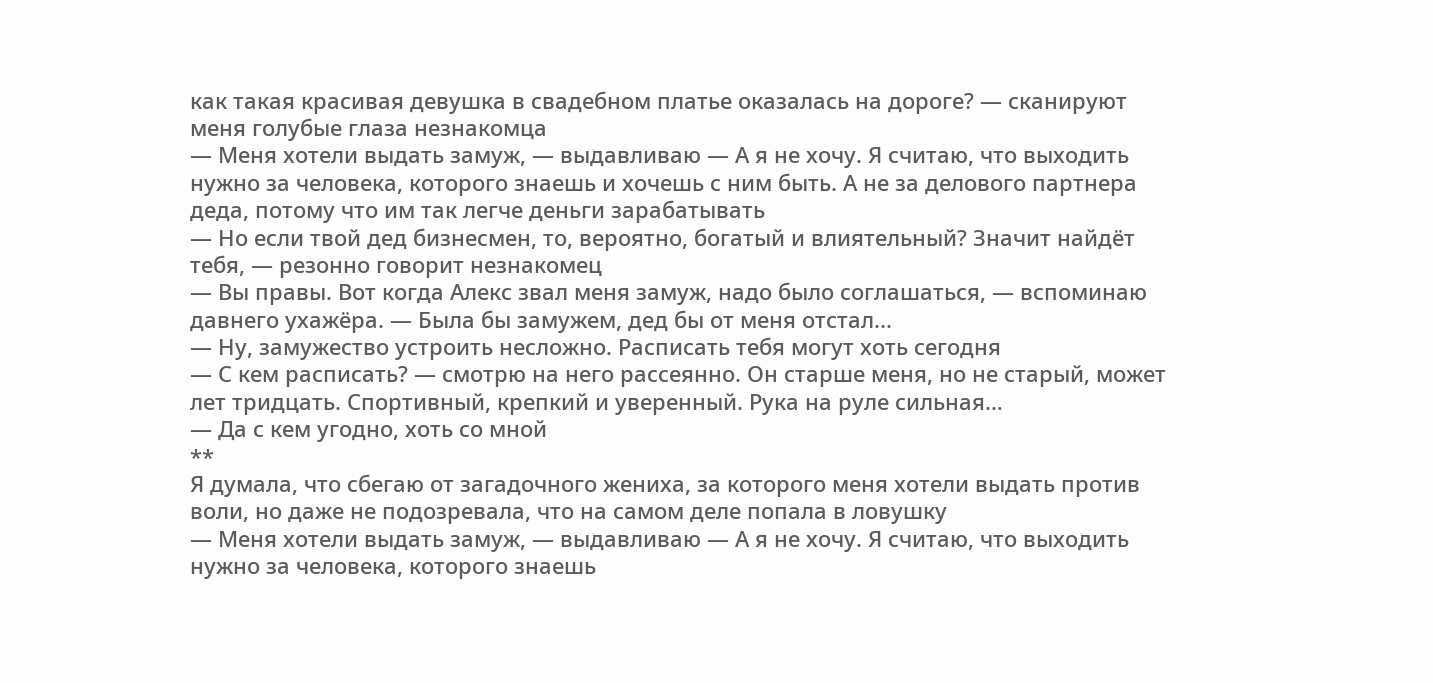как такая красивая девушка в свадебном платье оказалась на дороге? — сканируют меня голубые глаза незнакомца
— Меня хотели выдать замуж, — выдавливаю — А я не хочу. Я считаю, что выходить нужно за человека, которого знаешь и хочешь с ним быть. А не за делового партнера деда, потому что им так легче деньги зарабатывать
— Но если твой дед бизнесмен, то, вероятно, богатый и влиятельный? Значит найдёт тебя, — резонно говорит незнакомец
— Вы правы. Вот когда Алекс звал меня замуж, надо было соглашаться, — вспоминаю давнего ухажёра. — Была бы замужем, дед бы от меня отстал...
— Ну, замужество устроить несложно. Расписать тебя могут хоть сегодня
— С кем расписать? — смотрю на него рассеянно. Он старше меня, но не старый, может лет тридцать. Спортивный, крепкий и уверенный. Рука на руле сильная…
— Да с кем угодно, хоть со мной
**
Я думала, что сбегаю от загадочного жениха, за которого меня хотели выдать против воли, но даже не подозревала, что на самом деле попала в ловушку
— Меня хотели выдать замуж, — выдавливаю — А я не хочу. Я считаю, что выходить нужно за человека, которого знаешь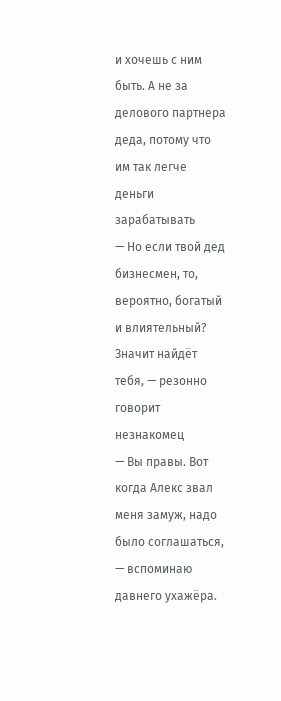и хочешь с ним быть. А не за делового партнера деда, потому что им так легче деньги зарабатывать
— Но если твой дед бизнесмен, то, вероятно, богатый и влиятельный? Значит найдёт тебя, — резонно говорит незнакомец
— Вы правы. Вот когда Алекс звал меня замуж, надо было соглашаться, — вспоминаю давнего ухажёра.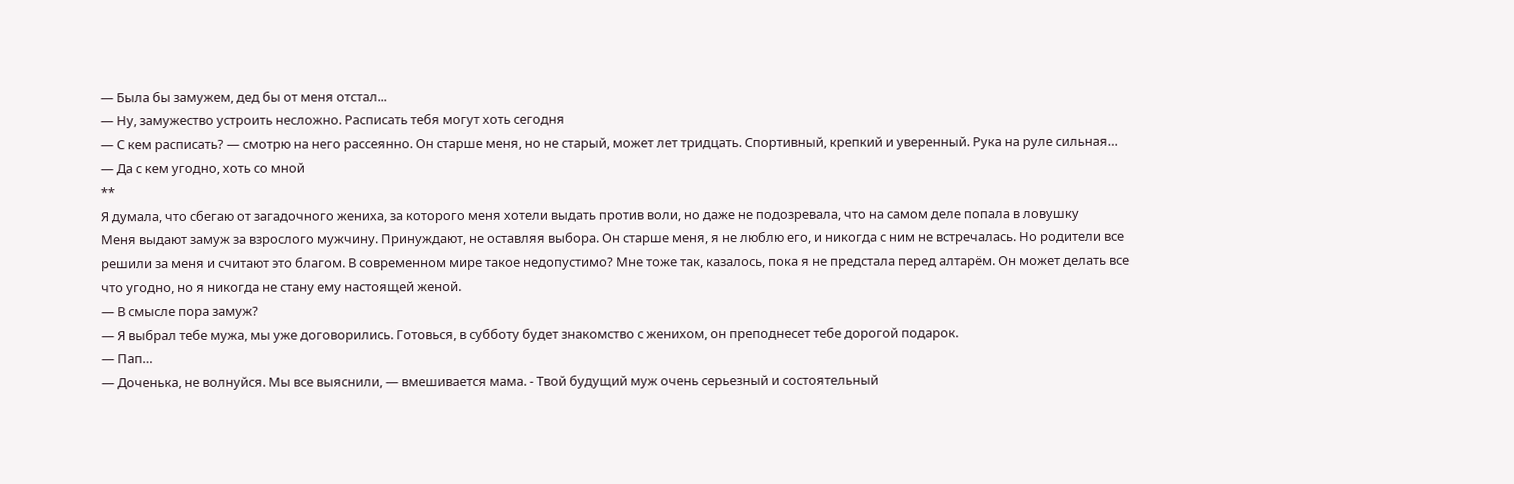— Была бы замужем, дед бы от меня отстал...
— Ну, замужество устроить несложно. Расписать тебя могут хоть сегодня
— С кем расписать? — смотрю на него рассеянно. Он старше меня, но не старый, может лет тридцать. Спортивный, крепкий и уверенный. Рука на руле сильная…
— Да с кем угодно, хоть со мной
**
Я думала, что сбегаю от загадочного жениха, за которого меня хотели выдать против воли, но даже не подозревала, что на самом деле попала в ловушку
Меня выдают замуж за взрослого мужчину. Принуждают, не оставляя выбора. Он старше меня, я не люблю его, и никогда с ним не встречалась. Но родители все решили за меня и считают это благом. В современном мире такое недопустимо? Мне тоже так, казалось, пока я не предстала перед алтарём. Он может делать все что угодно, но я никогда не стану ему настоящей женой.
— В смысле пора замуж?
— Я выбрал тебе мужа, мы уже договорились. Готовься, в субботу будет знакомство с женихом, он преподнесет тебе дорогой подарок.
— Пап…
— Доченька, не волнуйся. Мы все выяснили, — вмешивается мама. - Твой будущий муж очень серьезный и состоятельный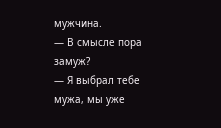мужчина.
— В смысле пора замуж?
— Я выбрал тебе мужа, мы уже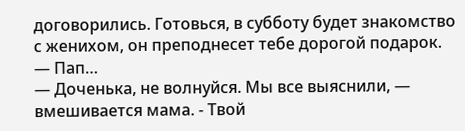договорились. Готовься, в субботу будет знакомство с женихом, он преподнесет тебе дорогой подарок.
— Пап…
— Доченька, не волнуйся. Мы все выяснили, — вмешивается мама. - Твой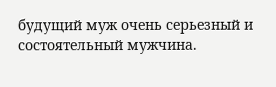будущий муж очень серьезный и состоятельный мужчина.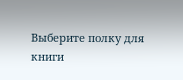Выберите полку для книги